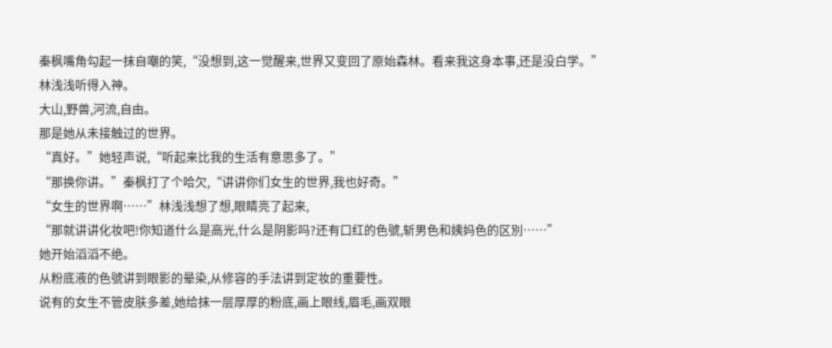秦枫嘴角勾起一抹自嘲的笑,“没想到,这一觉醒来,世界又变回了原始森林。看来我这身本事,还是没白学。”
林浅浅听得入神。
大山,野兽,河流,自由。
那是她从未接触过的世界。
“真好。”她轻声说,“听起来比我的生活有意思多了。”
“那换你讲。”秦枫打了个哈欠,“讲讲你们女生的世界,我也好奇。”
“女生的世界啊……”林浅浅想了想,眼睛亮了起来,
“那就讲讲化妆吧!你知道什么是高光,什么是阴影吗?还有口红的色號,斩男色和姨妈色的区別……”
她开始滔滔不绝。
从粉底液的色號讲到眼影的晕染,从修容的手法讲到定妆的重要性。
说有的女生不管皮肤多差,她给抹一层厚厚的粉底,画上眼线,眉毛,画双眼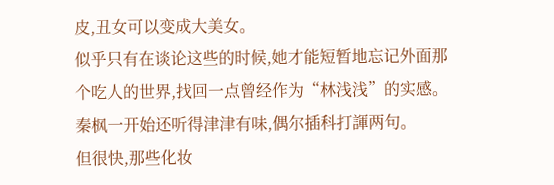皮,丑女可以变成大美女。
似乎只有在谈论这些的时候,她才能短暂地忘记外面那个吃人的世界,找回一点曾经作为“林浅浅”的实感。
秦枫一开始还听得津津有味,偶尔插科打諢两句。
但很快,那些化妆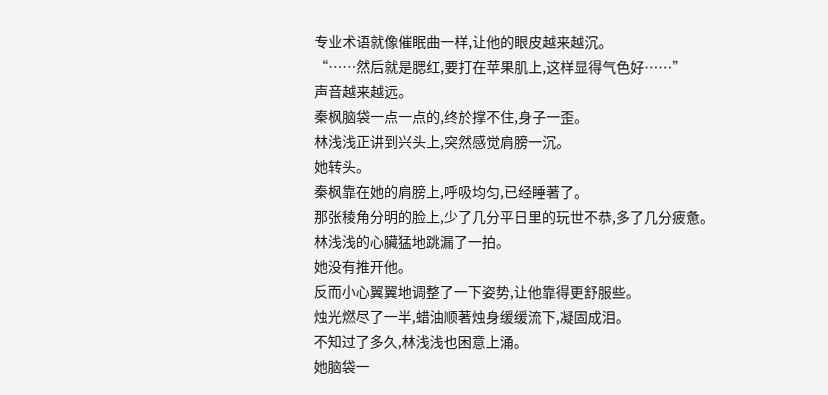专业术语就像催眠曲一样,让他的眼皮越来越沉。
“……然后就是腮红,要打在苹果肌上,这样显得气色好……”
声音越来越远。
秦枫脑袋一点一点的,终於撑不住,身子一歪。
林浅浅正讲到兴头上,突然感觉肩膀一沉。
她转头。
秦枫靠在她的肩膀上,呼吸均匀,已经睡著了。
那张稜角分明的脸上,少了几分平日里的玩世不恭,多了几分疲惫。
林浅浅的心臟猛地跳漏了一拍。
她没有推开他。
反而小心翼翼地调整了一下姿势,让他靠得更舒服些。
烛光燃尽了一半,蜡油顺著烛身缓缓流下,凝固成泪。
不知过了多久,林浅浅也困意上涌。
她脑袋一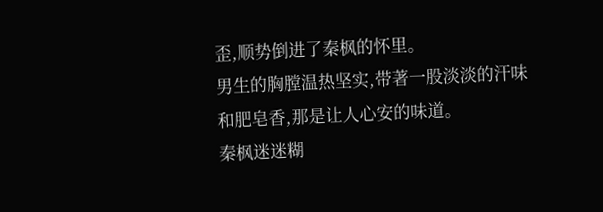歪,顺势倒进了秦枫的怀里。
男生的胸膛温热坚实,带著一股淡淡的汗味和肥皂香,那是让人心安的味道。
秦枫迷迷糊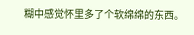糊中感觉怀里多了个软绵绵的东西。